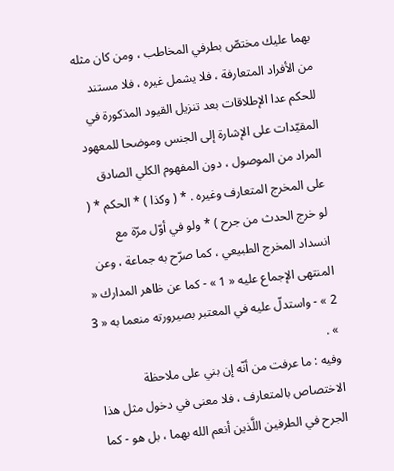بهما عليك مختصّ بطرفي المخاطب ، ومن كان مثله من الأفراد المتعارفة ، فلا يشمل غيره ، فلا مستند للحكم عدا الإطلاقات بعد تنزيل القيود المذكورة في المقيّدات على الإشارة إلى الجنس وموضحا للمعهود المراد من الموصول ، دون المفهوم الكلي الصادق على المخرج المتعارف وغيره . * ( وكذا ) * الحكم * ( لو خرج الحدث من جرح ) * ولو في أوّل مرّة مع انسداد المخرج الطبيعي ، كما صرّح به جماعة ، وعن المنتهى الإجماع عليه « 1 » - كما عن ظاهر المدارك « 2 » - واستدلّ عليه في المعتبر بصيرورته منعما به « 3 » .
وفيه : ما عرفت من أنّه إن بني على ملاحظة الاختصاص بالمتعارف ، فلا معنى في دخول مثل هذا الجرح في الطرفين اللَّذين أنعم الله بهما ، بل هو - كما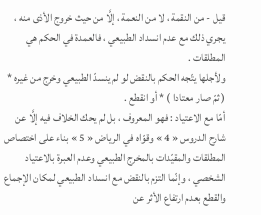قيل - من النقمة ، لا من النعمة ، إلَّا من حيث خروج الأذى منه ، يجري ذلك مع عدم انسداد الطبيعي ، فالعمدة في الحكم هي المطلقات .
ولأجلها يتّجه الحكم بالنقض لو لم ينسدّ الطبيعي وخرج من غيره * ( ثمّ صار معتادا ) * أو انقطع .
أمّا مع الاعتياد : فهو المعروف ، بل لم يحك الخلاف فيه إلَّا عن شارح الدروس « 4 » وقوّاه في الرياض « 5 » بناء على اختصاص المطلقات والمقيّدات بالمخرج الطبيعي وعدم العبرة بالاعتياد الشخصي ، وإنّما التزم بالنقض مع انسداد الطبيعي لمكان الإجماع والقطع بعدم ارتفاع الأثر عن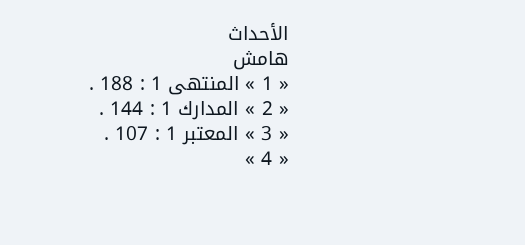الأحداث
هامش
« 1 » المنتهى 1 : 188 .
« 2 » المدارك 1 : 144 .
« 3 » المعتبر 1 : 107 .
« 4 »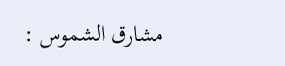مشارق الشموس :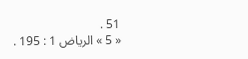51 .
« 5 » الرياض 1 : 195 .